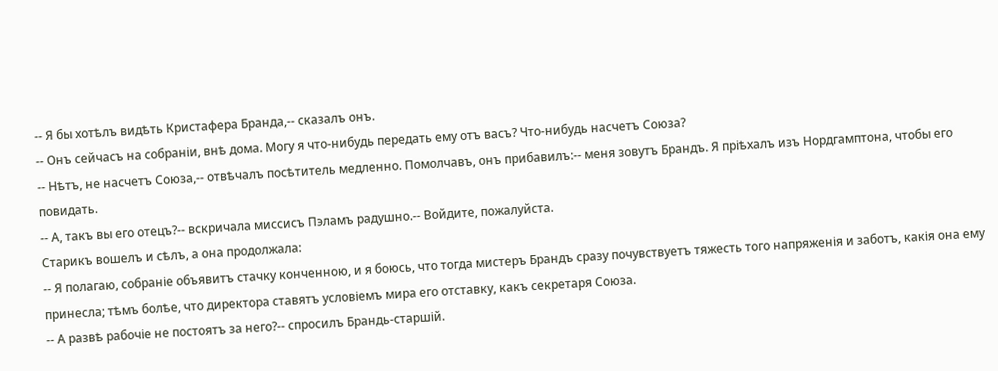-- Я бы хотѣлъ видѣть Кристафера Бранда,-- сказалъ онъ.
-- Онъ сейчасъ на собраніи, внѣ дома. Могу я что-нибудь передать ему отъ васъ? Что-нибудь насчетъ Союза?
-- Нѣтъ, не насчетъ Союза,-- отвѣчалъ посѣтитель медленно. Помолчавъ, онъ прибавилъ:-- меня зовутъ Брандъ. Я пріѣхалъ изъ Нордгамптона, чтобы его повидать.
-- А, такъ вы его отецъ?-- вскричала миссисъ Пэламъ радушно.-- Войдите, пожалуйста.
Старикъ вошелъ и сѣлъ, а она продолжала:
-- Я полагаю, собраніе объявитъ стачку конченною, и я боюсь, что тогда мистеръ Брандъ сразу почувствуетъ тяжесть того напряженія и заботъ, какія она ему принесла; тѣмъ болѣе, что директора ставятъ условіемъ мира его отставку, какъ секретаря Союза.
-- А развѣ рабочіе не постоятъ за него?-- спросилъ Брандь-старшій.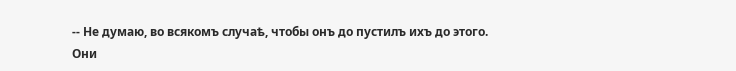-- Не думаю, во всякомъ случаѣ, чтобы онъ до пустилъ ихъ до этого.
Они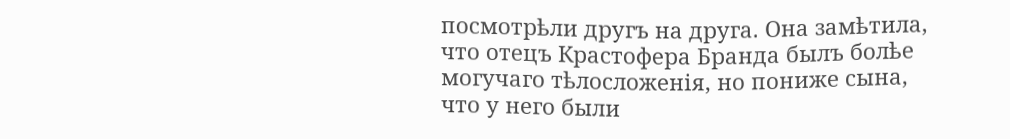посмотрѣли другъ на друга. Она замѣтила, что отецъ Крастофера Бранда былъ болѣе могучаго тѣлосложенія, но пониже сына, что у него были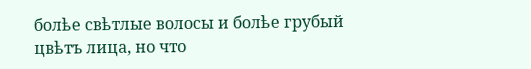болѣе свѣтлые волосы и болѣе грубый цвѣтъ лица, но что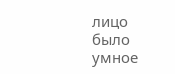лицо было умное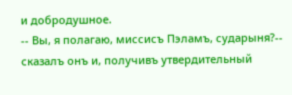и добродушное.
-- Вы, я полагаю, миссисъ Пэламъ, сударыня?-- сказалъ онъ и, получивъ утвердительный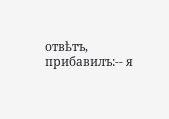отвѣтъ, прибавилъ:-- я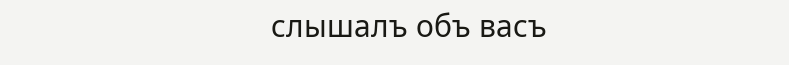слышалъ объ васъ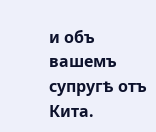и объ вашемъ супругѣ отъ Кита.